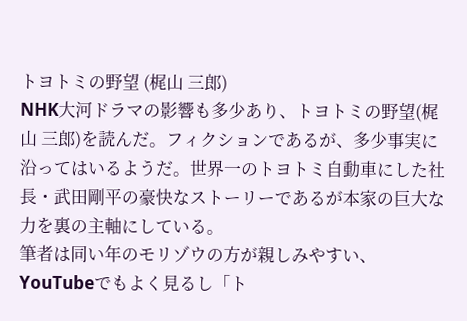トヨトミの野望 (梶山 三郎)
NHK大河ドラマの影響も多少あり、トヨトミの野望(梶山 三郎)を読んだ。フィクションであるが、多少事実に沿ってはいるようだ。世界一のトヨトミ自動車にした社長・武田剛平の豪快なストーリーであるが本家の巨大な力を裏の主軸にしている。
筆者は同い年のモリゾウの方が親しみやすい、YouTubeでもよく見るし「ト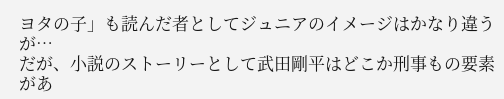ヨタの子」も読んだ者としてジュニアのイメージはかなり違うが…
だが、小説のストーリーとして武田剛平はどこか刑事もの要素があ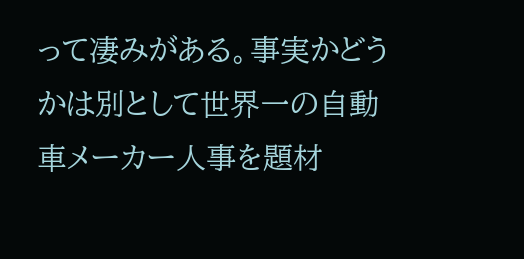って凄みがある。事実かどうかは別として世界一の自動車メーカー人事を題材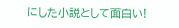にした小説として面白い!